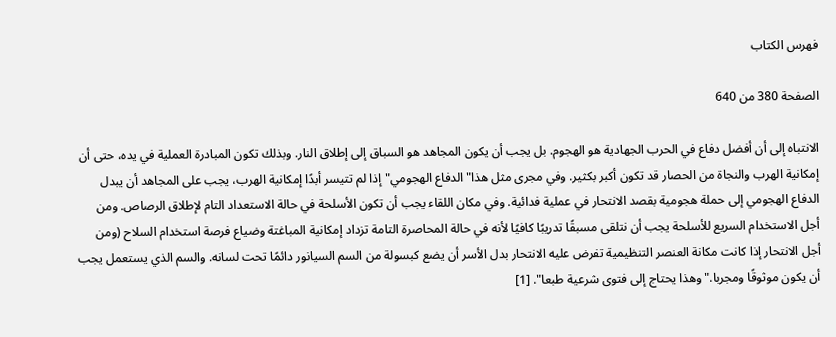فهرس الكتاب

الصفحة 380 من 640

الانتباه إلى أن أفضل دفاع في الحرب الجهادية هو الهجوم. بل يجب أن يكون المجاهد هو السباق إلى إطلاق النار. وبذلك تكون المبادرة العملية في يده، حتى أن إمكانية الهرب والنجاة من الحصار قد تكون أكبر بكثير. وفي مجرى مثل هذا"الدفاع الهجومي"إذا لم تتيسر أبدًا إمكانية الهرب، يجب على المجاهد أن يبدل الدفاع الهجومي إلى حملة هجومية بقصد الانتحار في عملية فدائية. وفي مكان اللقاء يجب أن تكون الأسلحة في حالة الاستعداد التام لإطلاق الرصاص. ومن أجل الاستخدام السريع للأسلحة يجب أن نتلقى مسبقًا تدريبًا كافيًا لأنه في حالة المحاصرة التامة تزداد إمكانية المباغتة وضياع فرصة استخدام السلاح (ومن أجل الانتحار إذا كانت مكانة العنصر التنظيمية تفرض عليه الانتحار بدل الأسر أن يضع كبسولة من السم السيانور دائمًا تحت لسانه. والسم الذي يستعمل يجب أن يكون موثوقًا ومجربا."وهذا يحتاج إلى فتوى شرعية طبعا". [1]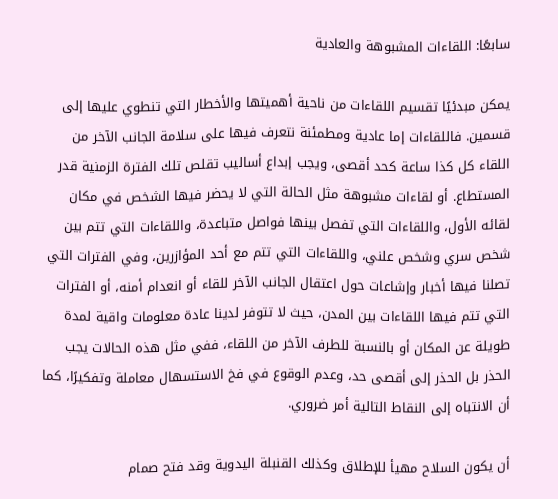سابعًا: اللقاءات المشبوهة والعادية

يمكن مبدئيًا تقسيم اللقاءات من ناحية أهميتها والأخطار التي تنطوي عليها إلى قسمين. فاللقاءات إما عادية ومطمئنة نتعرف فيها على سلامة الجانب الآخر من اللقاء كل كذا ساعة كحد أقصى، ويجب إبداع أساليب تقلص تلك الفترة الزمنية قدر المستطاع. أو لقاءات مشبوهة مثل الحالة التي لا يحضر فيها الشخص في مكان لقائه الأول، واللقاءات التي تفصل بينها فواصل متباعدة، واللقاءات التي تتم بين شخص سري وشخص علني، واللقاءات التي تتم مع أحد المؤازرين، وفي الفترات التي تصلنا فيها أخبار وإشاعات حول اعتقال الجانب الآخر للقاء أو انعدام أمنه، أو الفترات التي تتم فيها اللقاءات بين المدن، حيث لا تتوفر لدينا عادة معلومات واقية لمدة طويلة عن المكان أو بالنسبة للطرف الآخر من اللقاء، ففي مثل هذه الحالات يجب الحذر بل الحذر إلى أقصى حد، وعدم الوقوع في فخ الاستسهال معاملة وتفكيرًا، كما أن الانتباه إلى النقاط التالية أمر ضروري.

أن يكون السلاح مهيأ للإطلاق وكذلك القنبلة اليدوية وقد فتح صمام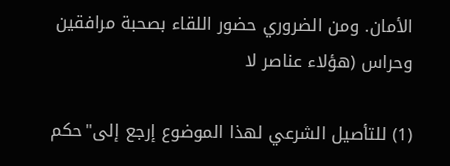الأمان. ومن الضروري حضور اللقاء بصحبة مرافقين وحراس (هؤلاء عناصر لا

(1) للتأصيل الشرعي لهذا الموضوع إرجع إلى"حكم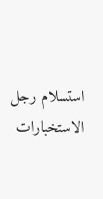استسلام رجل الاستخبارات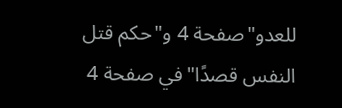للعدو"صفحة 4 و"حكم قتل النفس قصدًا"في صفحة 4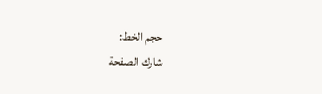حجم الخط:
شارك الصفحة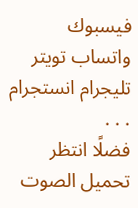فيسبوك واتساب تويتر تليجرام انستجرام
. . .
فضلًا انتظر تحميل الصوت